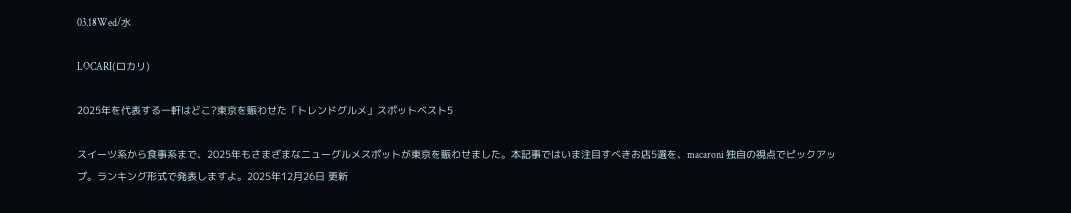03.18Wed/水

LOCARI(ロカリ)

2025年を代表する一軒はどこ?東京を賑わせた「トレンドグルメ」スポットベスト5

スイーツ系から食事系まで、2025年もさまざまなニューグルメスポットが東京を賑わせました。本記事ではいま注目すべきお店5選を、macaroni 独自の視点でピックアップ。ランキング形式で発表しますよ。2025年12月26日 更新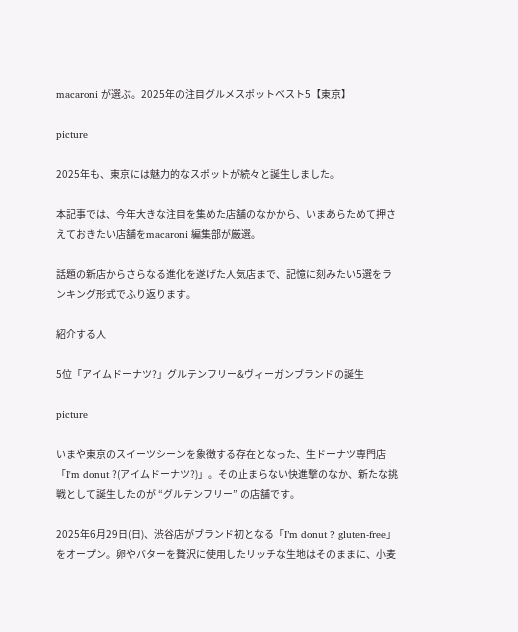macaroni が選ぶ。2025年の注目グルメスポットベスト5【東京】

picture

2025年も、東京には魅力的なスポットが続々と誕生しました。

本記事では、今年大きな注目を集めた店舗のなかから、いまあらためて押さえておきたい店舗をmacaroni 編集部が厳選。

話題の新店からさらなる進化を遂げた人気店まで、記憶に刻みたい5選をランキング形式でふり返ります。

紹介する人

5位「アイムドーナツ?」グルテンフリー&ヴィーガンブランドの誕生

picture

いまや東京のスイーツシーンを象徴する存在となった、生ドーナツ専門店「I'm donut ?(アイムドーナツ?)」。その止まらない快進撃のなか、新たな挑戦として誕生したのが “グルテンフリー” の店舗です。

2025年6月29日(日)、渋谷店がブランド初となる「I’m donut ? gluten-free」をオープン。卵やバターを贅沢に使用したリッチな生地はそのままに、小麦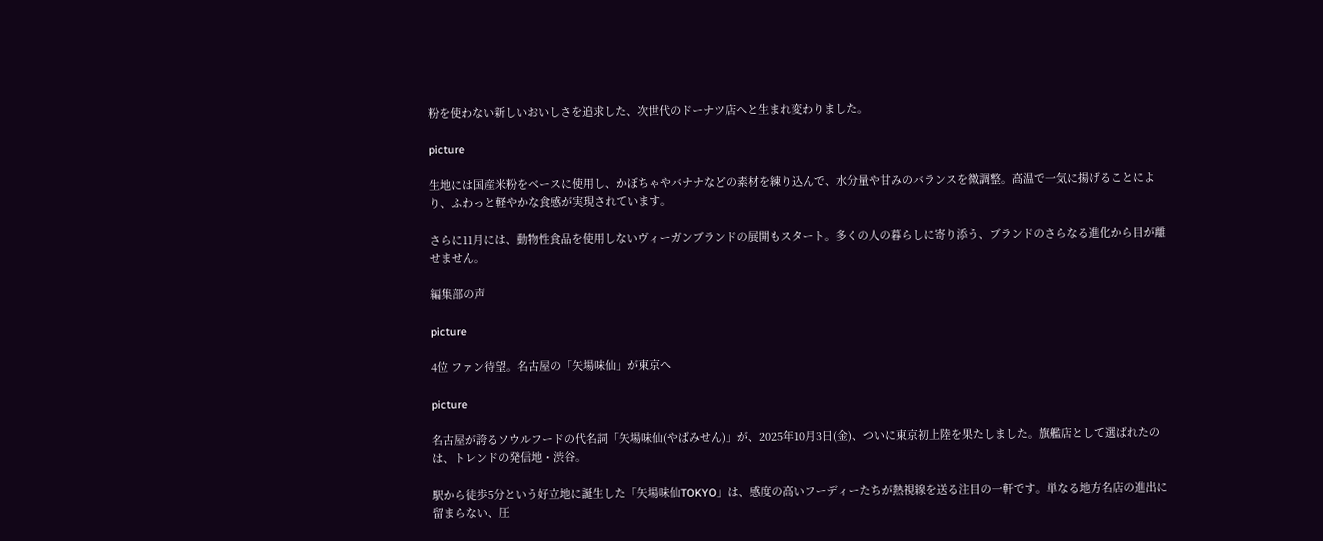粉を使わない新しいおいしさを追求した、次世代のドーナツ店へと生まれ変わりました。

picture

生地には国産米粉をベースに使用し、かぼちゃやバナナなどの素材を練り込んで、水分量や甘みのバランスを微調整。高温で一気に揚げることにより、ふわっと軽やかな食感が実現されています。

さらに11月には、動物性食品を使用しないヴィーガンブランドの展開もスタート。多くの人の暮らしに寄り添う、ブランドのさらなる進化から目が離せません。

編集部の声

picture

4位 ファン待望。名古屋の「矢場味仙」が東京へ

picture

名古屋が誇るソウルフードの代名詞「矢場味仙(やばみせん)」が、2025年10月3日(金)、ついに東京初上陸を果たしました。旗艦店として選ばれたのは、トレンドの発信地・渋谷。

駅から徒歩5分という好立地に誕生した「矢場味仙TOKYO」は、感度の高いフーディーたちが熱視線を送る注目の一軒です。単なる地方名店の進出に留まらない、圧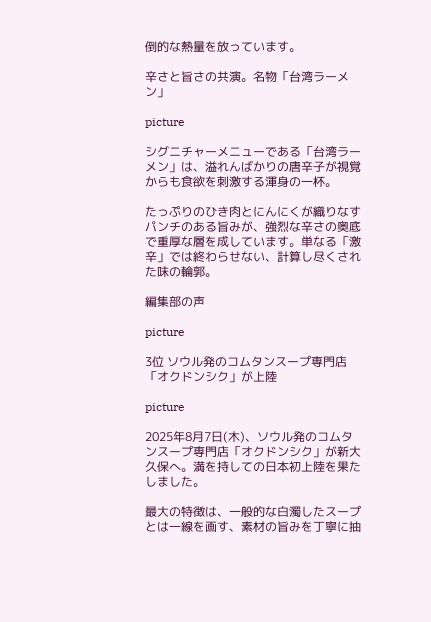倒的な熱量を放っています。

辛さと旨さの共演。名物「台湾ラーメン」

picture

シグニチャーメニューである「台湾ラーメン」は、溢れんばかりの唐辛子が視覚からも食欲を刺激する渾身の一杯。

たっぷりのひき肉とにんにくが織りなすパンチのある旨みが、強烈な辛さの奥底で重厚な層を成しています。単なる「激辛」では終わらせない、計算し尽くされた味の輪郭。

編集部の声

picture

3位 ソウル発のコムタンスープ専門店「オクドンシク」が上陸

picture

2025年8月7日(木)、ソウル発のコムタンスープ専門店「オクドンシク」が新大久保へ。満を持しての日本初上陸を果たしました。

最大の特徴は、一般的な白濁したスープとは一線を画す、素材の旨みを丁寧に抽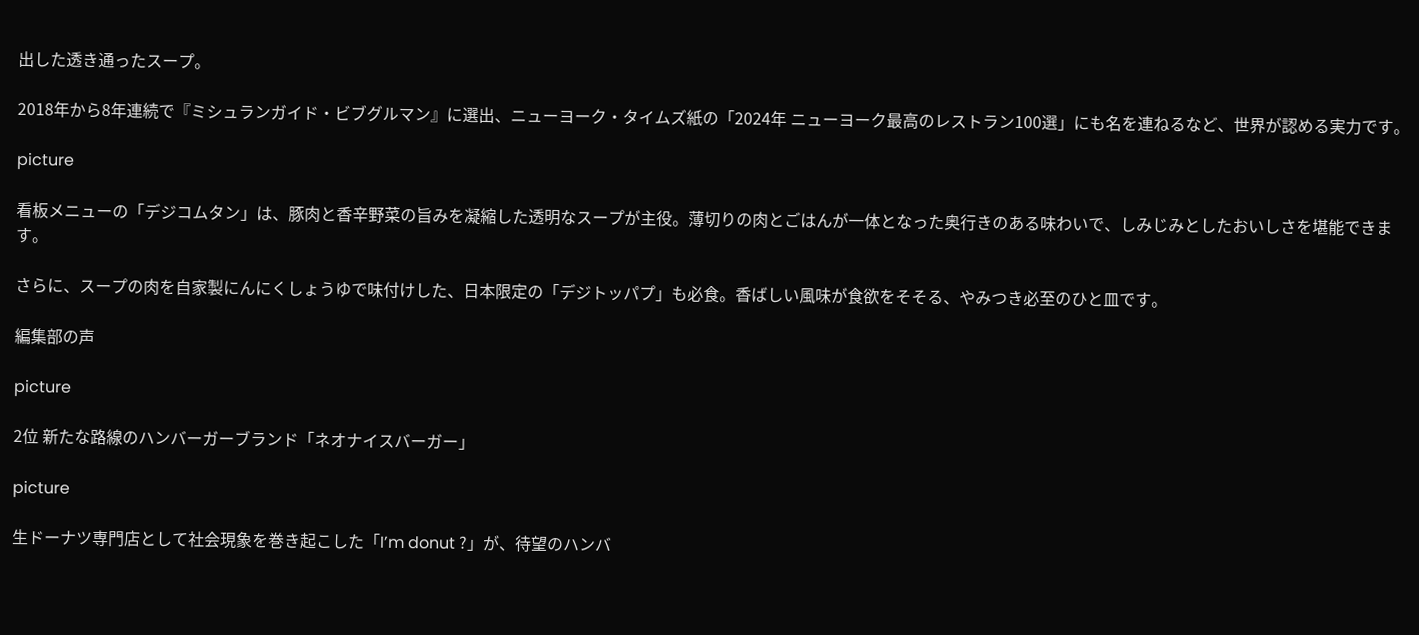出した透き通ったスープ。

2018年から8年連続で『ミシュランガイド・ビブグルマン』に選出、ニューヨーク・タイムズ紙の「2024年 ニューヨーク最高のレストラン100選」にも名を連ねるなど、世界が認める実力です。

picture

看板メニューの「デジコムタン」は、豚肉と香辛野菜の旨みを凝縮した透明なスープが主役。薄切りの肉とごはんが一体となった奥行きのある味わいで、しみじみとしたおいしさを堪能できます。

さらに、スープの肉を自家製にんにくしょうゆで味付けした、日本限定の「デジトッパプ」も必食。香ばしい風味が食欲をそそる、やみつき必至のひと皿です。

編集部の声

picture

2位 新たな路線のハンバーガーブランド「ネオナイスバーガー」

picture

生ドーナツ専門店として社会現象を巻き起こした「I’m donut ?」が、待望のハンバ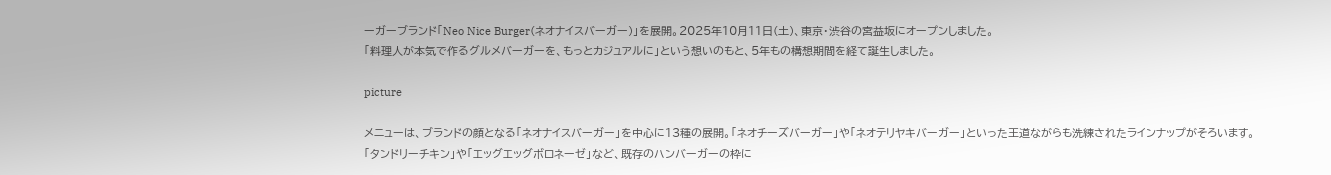ーガーブランド「Neo Nice Burger(ネオナイスバーガー)」を展開。2025年10月11日(土)、東京・渋谷の宮益坂にオープンしました。
「料理人が本気で作るグルメバーガーを、もっとカジュアルに」という想いのもと、5年もの構想期間を経て誕生しました。

picture

メニューは、ブランドの顔となる「ネオナイスバーガー」を中心に13種の展開。「ネオチーズバーガー」や「ネオテリヤキバーガー」といった王道ながらも洗練されたラインナップがそろいます。
「タンドリーチキン」や「エッグエッグボロネーゼ」など、既存のハンバーガーの枠に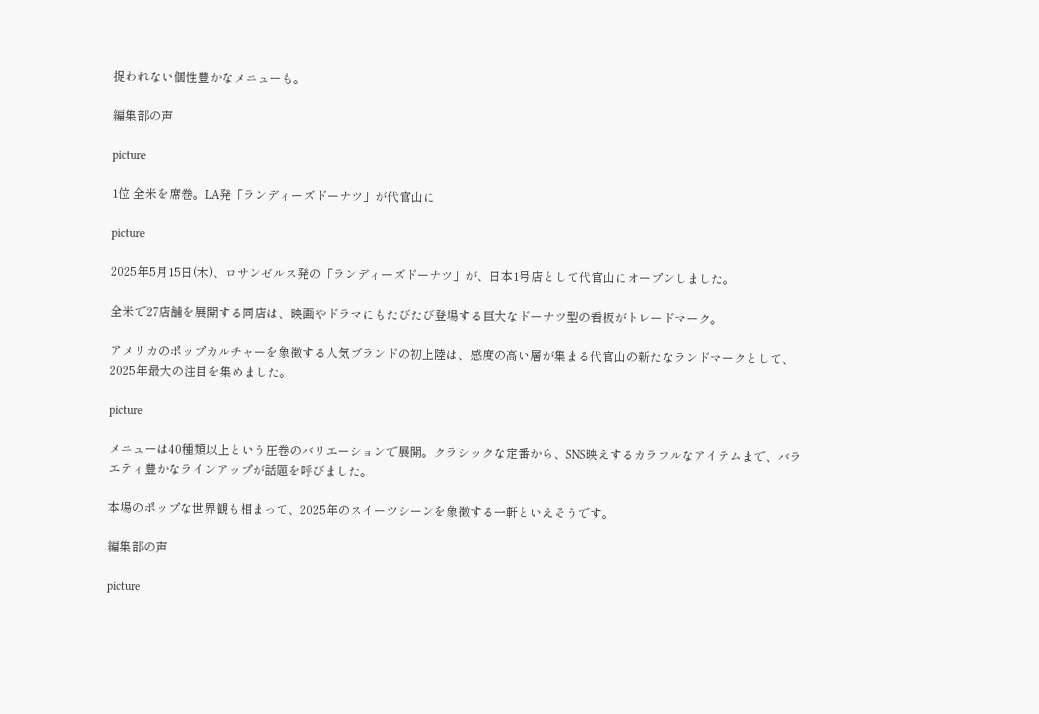捉われない個性豊かなメニューも。

編集部の声

picture

1位 全米を席巻。LA発「ランディーズドーナツ」が代官山に

picture

2025年5月15日(木)、ロサンゼルス発の「ランディーズドーナツ」が、日本1号店として代官山にオープンしました。

全米で27店舗を展開する同店は、映画やドラマにもたびたび登場する巨大なドーナツ型の看板がトレードマーク。

アメリカのポップカルチャーを象徴する人気ブランドの初上陸は、感度の高い層が集まる代官山の新たなランドマークとして、2025年最大の注目を集めました。

picture

メニューは40種類以上という圧巻のバリエーションで展開。クラシックな定番から、SNS映えするカラフルなアイテムまで、バラエティ豊かなラインアップが話題を呼びました。

本場のポップな世界観も相まって、2025年のスイーツシーンを象徴する一軒といえそうです。

編集部の声

picture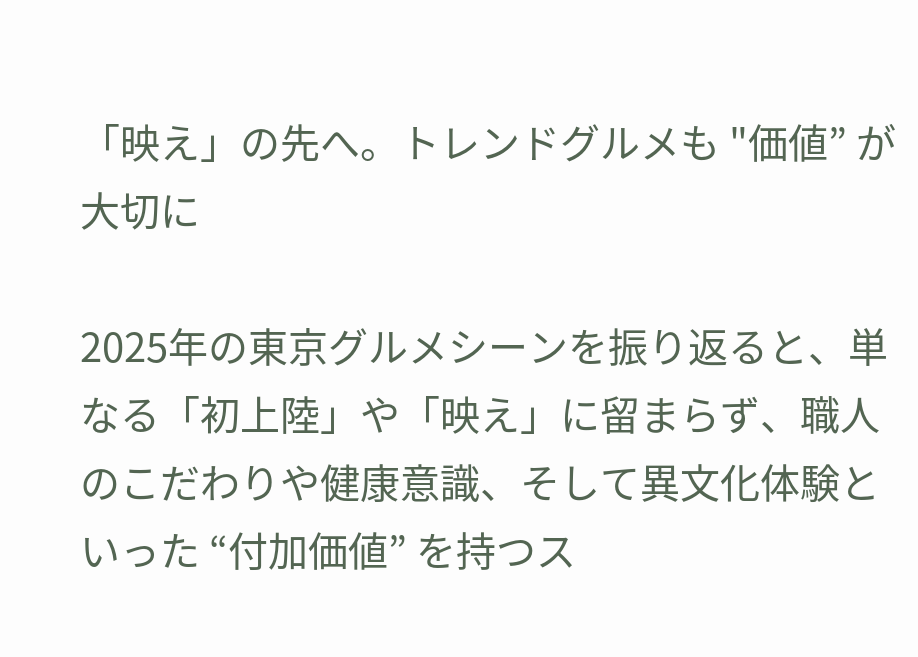「映え」の先へ。トレンドグルメも "価値” が大切に

2025年の東京グルメシーンを振り返ると、単なる「初上陸」や「映え」に留まらず、職人のこだわりや健康意識、そして異文化体験といった “付加価値” を持つス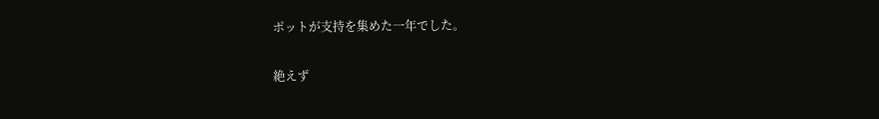ポットが支持を集めた一年でした。

絶えず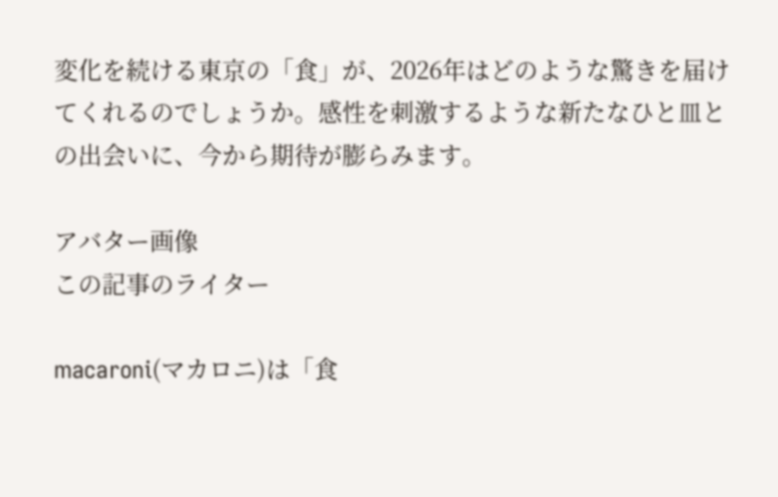変化を続ける東京の「食」が、2026年はどのような驚きを届けてくれるのでしょうか。感性を刺激するような新たなひと皿との出会いに、今から期待が膨らみます。

アバター画像
この記事のライター

macaroni(マカロニ)は「食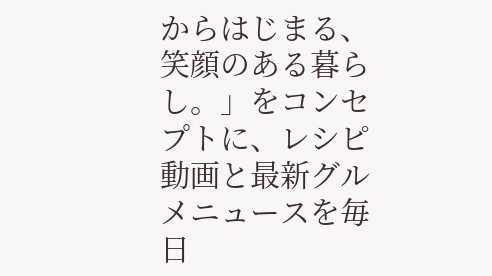からはじまる、笑顔のある暮らし。」をコンセプトに、レシピ動画と最新グルメニュースを毎日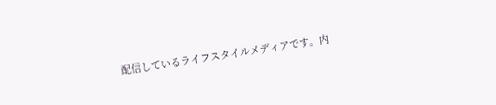配信しているライフスタイルメディアです。内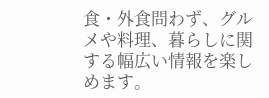食・外食問わず、グルメや料理、暮らしに関する幅広い情報を楽しめます。